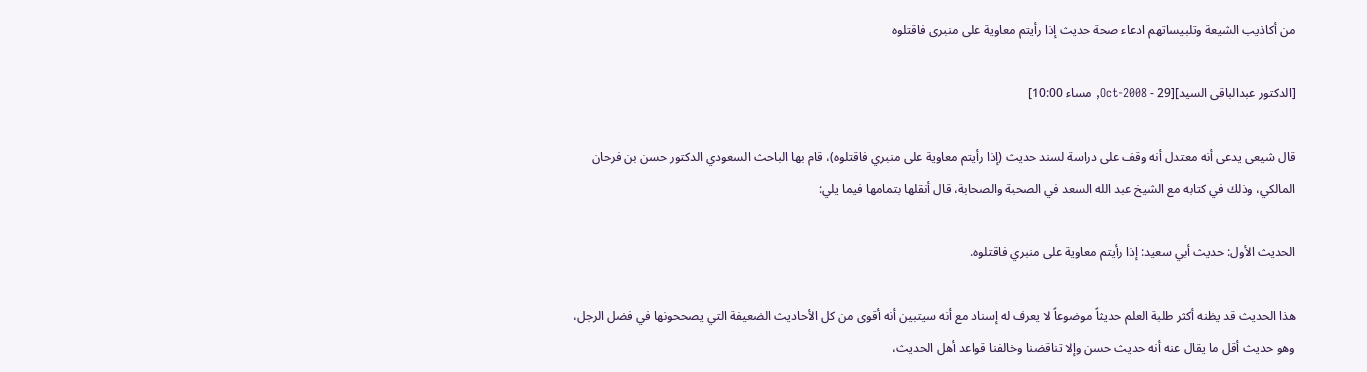من أكاذيب الشيعة وتلبيساتهم ادعاء صحة حديث إذا رأيتم معاوية على منبرى فاقتلوه

[الدكتور عبدالباقى السيد][29 - Oct-2008, مساء 10:00]

قال شيعى يدعى أنه معتدل أنه وقف على دراسة لسند حديث (إذا رأيتم معاوية على منبري فاقتلوه)، قام بها الباحث السعودي الدكتور حسن بن فرحان المالكي، وذلك في كتابه مع الشيخ عبد الله السعد في الصحبة والصحابة، قال أنقلها بتمامها فيما يلي:

الحديث الأول: حديث أبي سعيد: إذا رأيتم معاوية على منبري فاقتلوه.

هذا الحديث قد يظنه أكثر طلبة العلم حديثاً موضوعاً لا يعرف له إسناد مع أنه سيتبين أنه أقوى من كل الأحاديث الضعيفة التي يصححونها في فضل الرجل، وهو حديث أقل ما يقال عنه أنه حديث حسن وإلا تناقضنا وخالفنا قواعد أهل الحديث،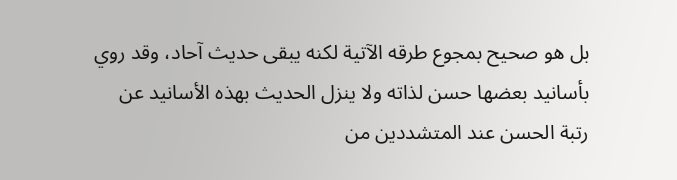بل هو صحيح بمجوع طرقه الآتية لكنه يبقى حديث آحاد، وقد روي بأسانيد بعضها حسن لذاته ولا ينزل الحديث بهذه الأسانيد عن رتبة الحسن عند المتشددين من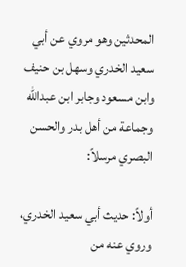المحدثين وهو مروي عن أبي سعيد الخدري وسهل بن حنيف وابن مسعود وجابر ابن عبدالله وجماعة من أهل بدر والحسن البصري مرسلاً:

أولاً: حديث أبي سعيد الخدري، وروي عنه من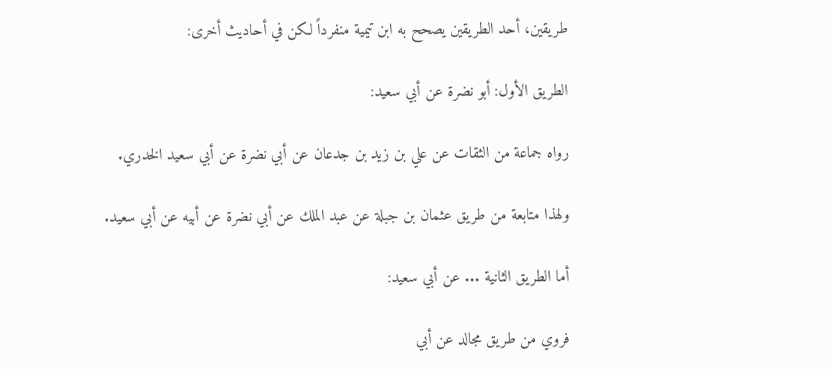طريقين، أحد الطريقين يصحح به ابن تيمية منفرداً لكن في أحاديث أخرى:

الطريق الأول: أبو نضرة عن أبي سعيد:

رواه جماعة من الثقات عن علي بن زيد بن جدعان عن أبي نضرة عن أبي سعيد الخدري.

ولهذا متابعة من طريق عثمان بن جبلة عن عبد الملك عن أبي نضرة عن أبيه عن أبي سعيد.

أما الطريق الثانية ... عن أبي سعيد:

فروي من طريق مجالد عن أبي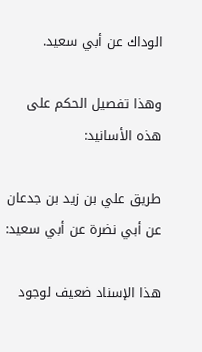الوداك عن أبي سعيد.

وهذا تفصيل الحكم على هذه الأسانيد:

طريق علي بن زيد بن جدعان عن أبي نضرة عن أبي سعيد:

هذا الإسناد ضعيف لوجود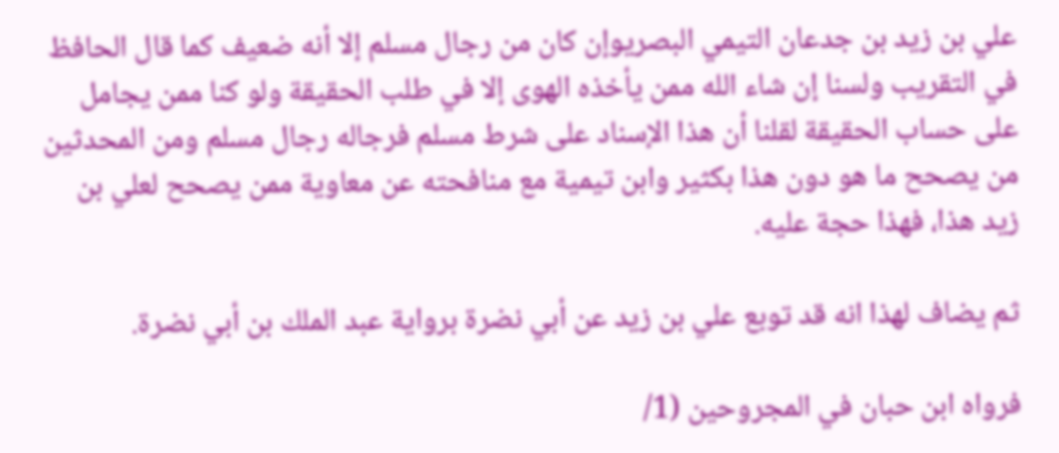علي بن زيد بن جدعان التيمي البصريوإن كان من رجال مسلم إلا أنه ضعيف كما قال الحافظ في التقريب ولسنا إن شاء الله ممن يأخذه الهوى إلا في طلب الحقيقة ولو كنا ممن يجامل على حساب الحقيقة لقلنا أن هذا الإسناد على شرط مسلم فرجاله رجال مسلم ومن المحدثين من يصحح ما هو دون هذا بكثير وابن تيمية مع منافحته عن معاوية ممن يصحح لعلي بن زيد هذا، فهذا حجة عليه.

ثم يضاف لهذا انه قد توبع علي بن زيد عن أبي نضرة برواية عبد الملك بن أبي نضرة.

فرواه ابن حبان في المجروحين (1/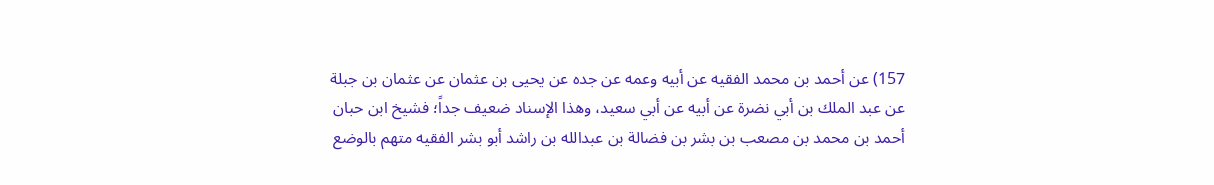157) عن أحمد بن محمد الفقيه عن أبيه وعمه عن جده عن يحيى بن عثمان عن عثمان بن جبلة عن عبد الملك بن أبي نضرة عن أبيه عن أبي سعيد، وهذا الإسناد ضعيف جداً؛ فشيخ ابن حبان أحمد بن محمد بن مصعب بن بشر بن فضالة بن عبدالله بن راشد أبو بشر الفقيه متهم بالوضع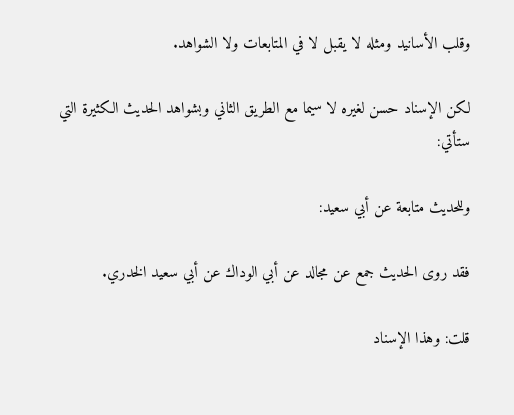وقلب الأسانيد ومثله لا يقبل لا في المتابعات ولا الشواهد.

لكن الإسناد حسن لغيره لا سيما مع الطريق الثاني وبشواهد الحديث الكثيرة التي ستأتي:

وللحديث متابعة عن أبي سعيد:

فقد روى الحديث جمع عن مجالد عن أبي الوداك عن أبي سعيد الخدري.

قلت: وهذا الإسناد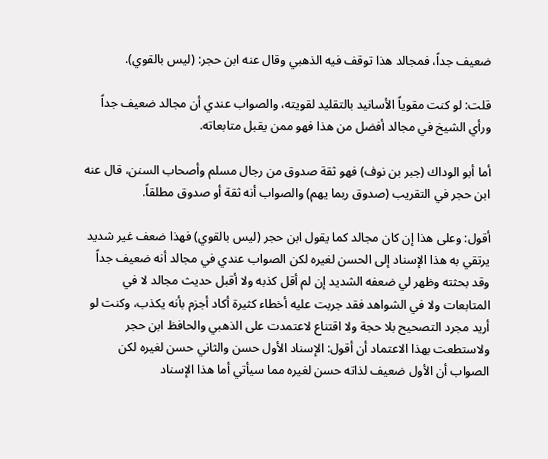ضعيف جداً، فمجالد هذا توقف فيه الذهبي وقال عنه ابن حجر: (ليس بالقوي).

قلت: لو كنت مقوياً الأسانيد بالتقليد لقويته، والصواب عندي أن مجالد ضعيف جداً ورأي الشيخ في مجالد أفضل من هذا فهو ممن يقبل متابعاته.

أما أبو الوداك (جبر بن نوف) فهو ثقة صدوق من رجال مسلم وأصحاب السنن، قال عنه ابن حجر في التقريب (صدوق ربما يهم) والصواب أنه ثقة أو صدوق مطلقاً.

أقول: وعلى هذا إن كان مجالد كما يقول ابن حجر (ليس بالقوي) فهذا ضعف غير شديد يرتقي به هذا الإسناد إلى الحسن لغيره لكن الصواب عندي في مجالد أنه ضعيف جداً وقد بحثته وظهر لي ضعفه الشديد إن لم أقل كذبه ولا أقبل حديث مجالد لا في المتابعات ولا في الشواهد فقد جربت عليه أخطاء كثيرة أكاد أجزم بأنه يكذب، وكنت لو أريد مجرد التصحيح بلا حجة ولا اقتناع لاعتمدت على الذهبي والحافظ ابن حجر ولاستطعت بهذا الاعتماد أن أقول: الإسناد الأول حسن والثاني حسن لغيره لكن الصواب أن الأول ضعيف لذاته حسن لغيره مما سيأتي أما هذا الإسناد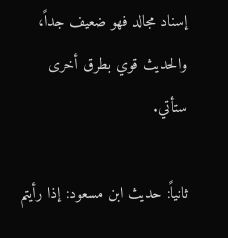إسناد مجالد فهو ضعيف جداً، والحديث قوي بطرق أخرى ستأتي.

ثانياً: حديث ابن مسعود: إذا رأيتم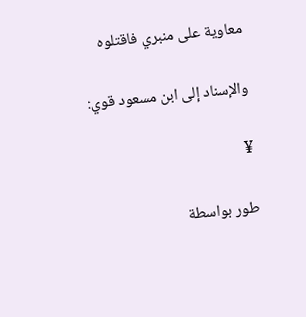معاوية على منبري فاقتلوه

والإسناد إلى ابن مسعود قوي:

¥

طور بواسطة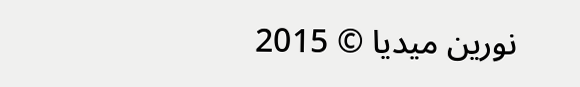نورين ميديا © 2015